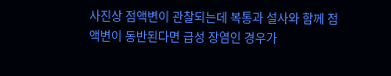사진상 점액변이 관찰되는데 복통과 설사와 함께 점액변이 동반된다면 급성 장염인 경우가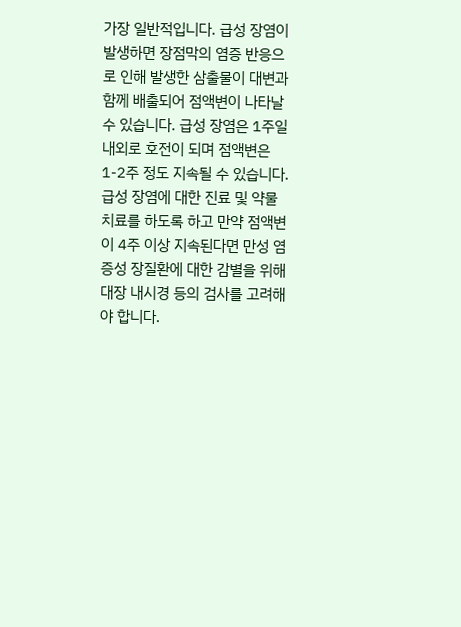가장 일반적입니다. 급성 장염이 발생하면 장점막의 염증 반응으로 인해 발생한 삼출물이 대변과 함께 배출되어 점액변이 나타날 수 있습니다. 급성 장염은 1주일 내외로 호전이 되며 점액변은 1-2주 정도 지속될 수 있습니다. 급성 장염에 대한 진료 및 약물 치료를 하도록 하고 만약 점액변이 4주 이상 지속된다면 만성 염증성 장질환에 대한 감별을 위해 대장 내시경 등의 검사를 고려해야 합니다.